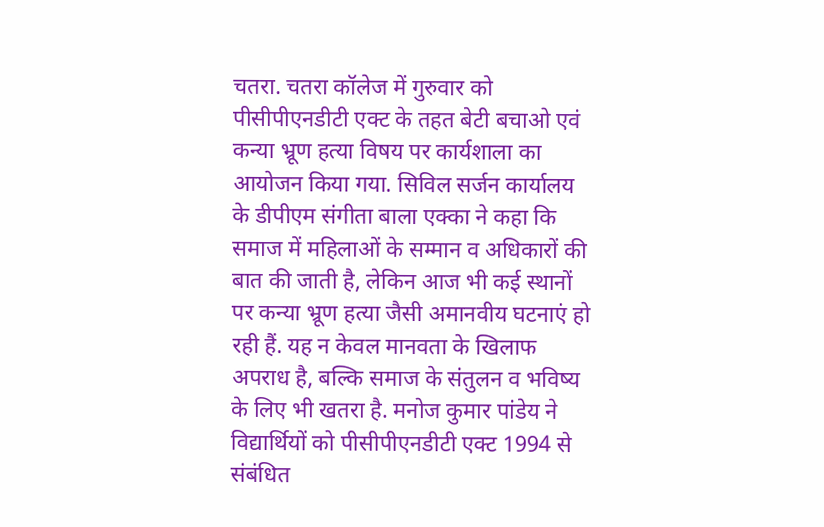चतरा. चतरा कॉलेज में गुरुवार को पीसीपीएनडीटी एक्ट के तहत बेटी बचाओ एवं कन्या भ्रूण हत्या विषय पर कार्यशाला का आयोजन किया गया. सिविल सर्जन कार्यालय के डीपीएम संगीता बाला एक्का ने कहा कि समाज में महिलाओं के सम्मान व अधिकारों की बात की जाती है, लेकिन आज भी कई स्थानों पर कन्या भ्रूण हत्या जैसी अमानवीय घटनाएं हो रही हैं. यह न केवल मानवता के खिलाफ अपराध है, बल्कि समाज के संतुलन व भविष्य के लिए भी खतरा है. मनोज कुमार पांडेय ने विद्यार्थियों को पीसीपीएनडीटी एक्ट 1994 से संबंधित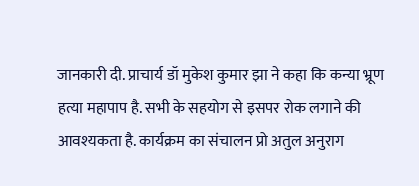जानकारी दी. प्राचार्य डॉ मुकेश कुमार झा ने कहा कि कन्या भ्रूण हत्या महापाप है. सभी के सहयोग से इसपर रोक लगाने की आवश्यकता है. कार्यक्रम का संचालन प्रो अतुल अनुराग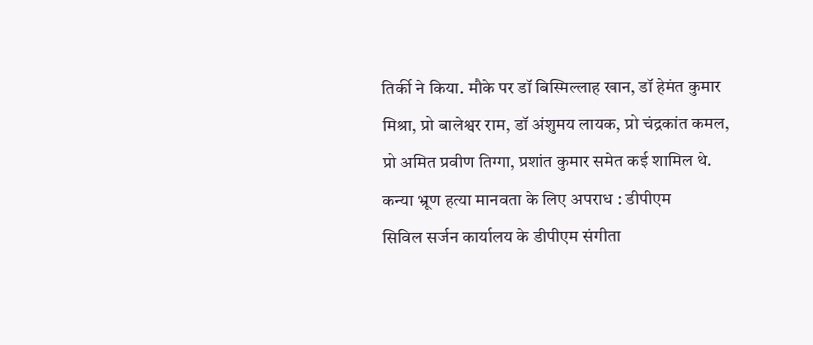तिर्की ने किया. मौके पर डॉ बिस्मिल्लाह खान, डॉ हेमंत कुमार मिश्रा, प्रो बालेश्वर राम, डॉ अंशुमय लायक, प्रो चंद्रकांत कमल, प्रो अमित प्रवीण तिग्गा, प्रशांत कुमार समेत कई शामिल थे.
कन्या भ्रूण हत्या मानवता के लिए अपराध : डीपीएम
सिविल सर्जन कार्यालय के डीपीएम संगीता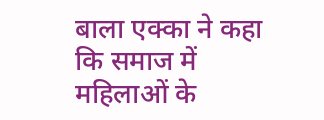बाला एक्का ने कहा कि समाज में महिलाओं के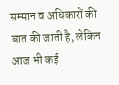सम्मान व अधिकारों की बात की जाती है, लेकिन आज भी कई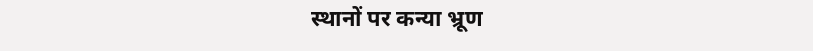स्थानों पर कन्या भ्रूण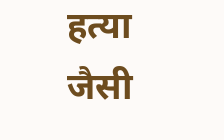हत्या जैसी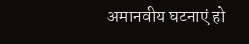अमानवीय घटनाएं हो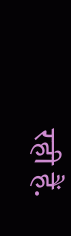रही हैं.